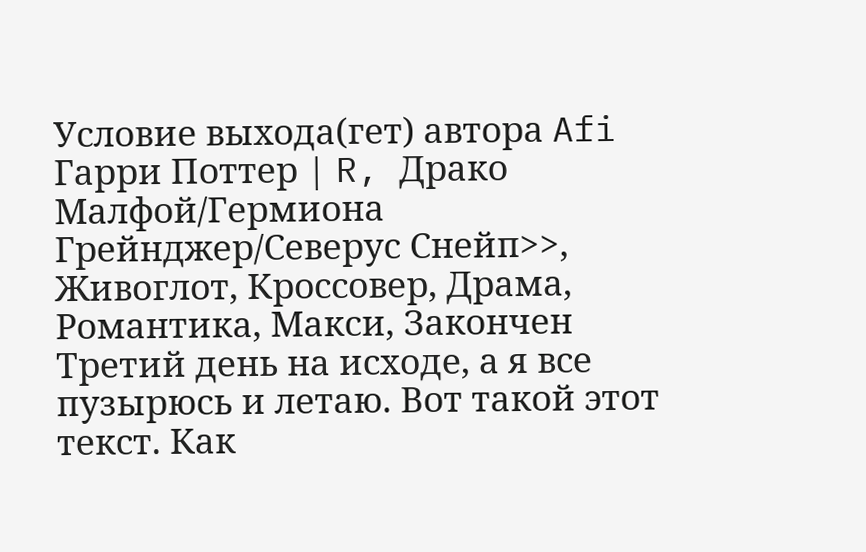Условие выхода(гет) автора Afi Гарри Поттер | R, Драко Малфой/Гермиона Грейнджер/Северус Снейп>>, Живоглот, Кроссовер, Драма, Романтика, Макси, Закончен
Третий день на исходе, а я все пузырюсь и летаю. Вот такой этот текст. Как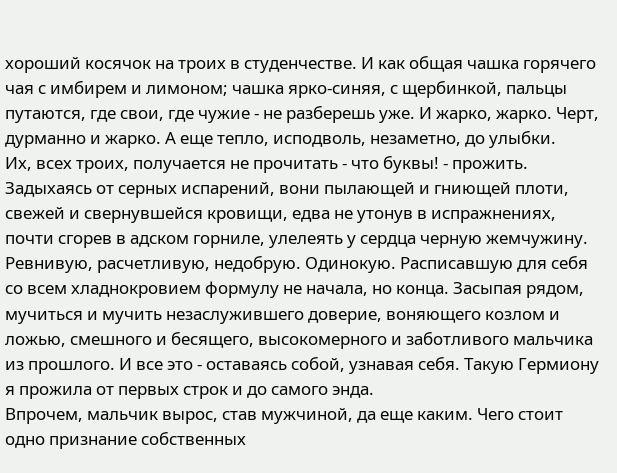хороший косячок на троих в студенчестве. И как общая чашка горячего чая с имбирем и лимоном; чашка ярко-синяя, с щербинкой, пальцы путаются, где свои, где чужие - не разберешь уже. И жарко, жарко. Черт, дурманно и жарко. А еще тепло, исподволь, незаметно, до улыбки.
Их, всех троих, получается не прочитать - что буквы! - прожить.
Задыхаясь от серных испарений, вони пылающей и гниющей плоти, свежей и свернувшейся кровищи, едва не утонув в испражнениях, почти сгорев в адском горниле, улелеять у сердца черную жемчужину. Ревнивую, расчетливую, недобрую. Одинокую. Расписавшую для себя со всем хладнокровием формулу не начала, но конца. Засыпая рядом, мучиться и мучить незаслужившего доверие, воняющего козлом и ложью, смешного и бесящего, высокомерного и заботливого мальчика из прошлого. И все это - оставаясь собой, узнавая себя. Такую Гермиону я прожила от первых строк и до самого энда.
Впрочем, мальчик вырос, став мужчиной, да еще каким. Чего стоит одно признание собственных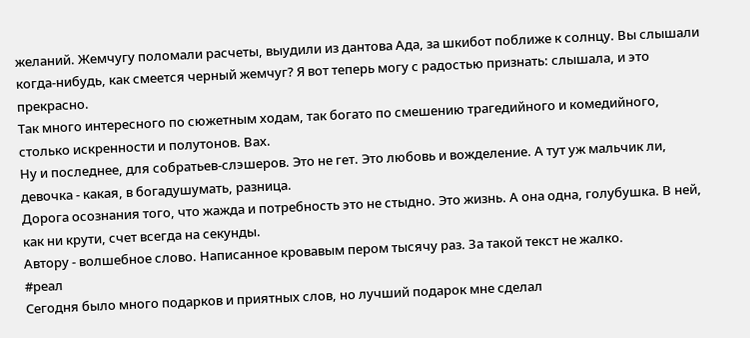желаний. Жемчугу поломали расчеты, выудили из дантова Ада, за шкибот поближе к солнцу. Вы слышали когда-нибудь, как смеется черный жемчуг? Я вот теперь могу с радостью признать: слышала, и это прекрасно.
Так много интересного по сюжетным ходам, так богато по смешению трагедийного и комедийного, столько искренности и полутонов. Вах.
Ну и последнее, для собратьев-слэшеров. Это не гет. Это любовь и вожделение. А тут уж мальчик ли, девочка - какая, в богадушумать, разница.
Дорога осознания того, что жажда и потребность это не стыдно. Это жизнь. А она одна, голубушка. В ней, как ни крути, счет всегда на секунды.
Автору - волшебное слово. Написанное кровавым пером тысячу раз. За такой текст не жалко.
#реал
Сегодня было много подарков и приятных слов, но лучший подарок мне сделал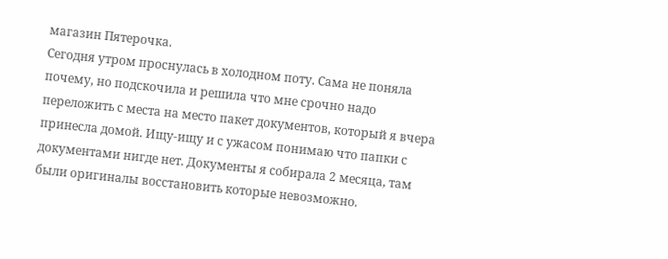магазин Пятерочка.
Сегодня утром проснулась в холодном поту. Сама не поняла почему, но подскочила и решила что мне срочно надо переложить с места на место пакет документов, который я вчера принесла домой. Ищу-ищу и с ужасом понимаю что папки с документами нигде нет. Документы я собирала 2 месяца, там были оригиналы восстановить которые невозможно.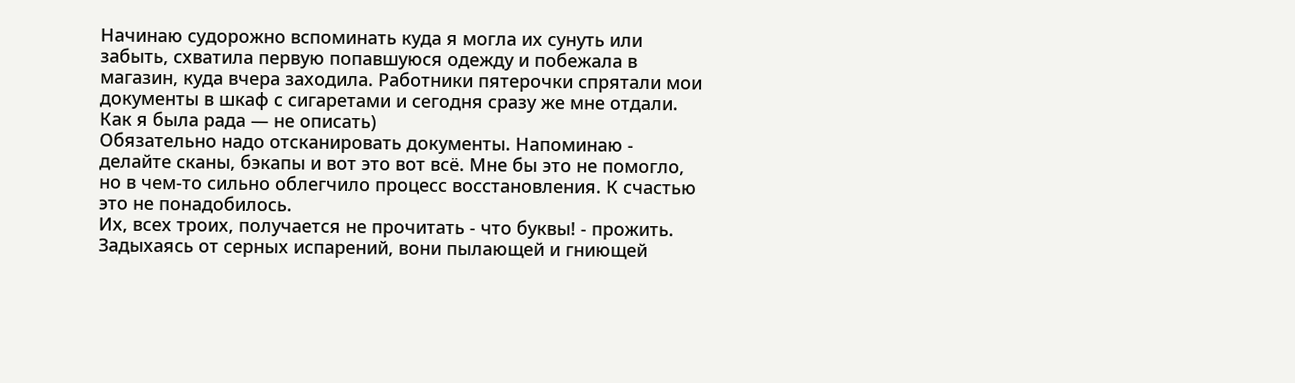Начинаю судорожно вспоминать куда я могла их сунуть или забыть, схватила первую попавшуюся одежду и побежала в магазин, куда вчера заходила. Работники пятерочки спрятали мои документы в шкаф с сигаретами и сегодня сразу же мне отдали. Как я была рада — не описать)
Обязательно надо отсканировать документы. Напоминаю - делайте сканы, бэкапы и вот это вот всё. Мне бы это не помогло, но в чем-то сильно облегчило процесс восстановления. К счастью это не понадобилось.
Их, всех троих, получается не прочитать - что буквы! - прожить.
Задыхаясь от серных испарений, вони пылающей и гниющей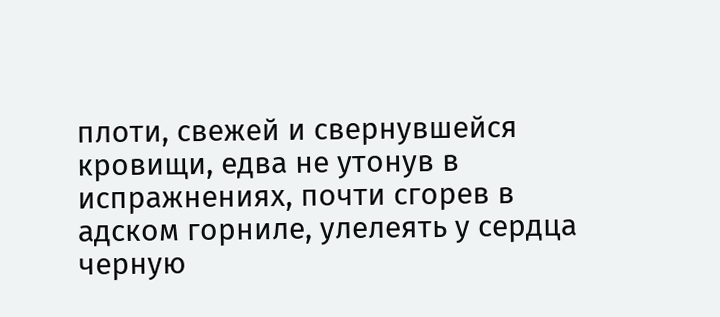плоти, свежей и свернувшейся кровищи, едва не утонув в испражнениях, почти сгорев в адском горниле, улелеять у сердца черную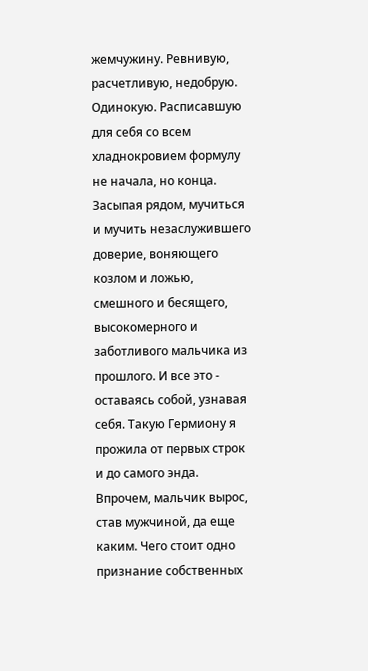жемчужину. Ревнивую, расчетливую, недобрую. Одинокую. Расписавшую для себя со всем хладнокровием формулу не начала, но конца. Засыпая рядом, мучиться и мучить незаслужившего доверие, воняющего козлом и ложью, смешного и бесящего, высокомерного и заботливого мальчика из прошлого. И все это - оставаясь собой, узнавая себя. Такую Гермиону я прожила от первых строк и до самого энда.
Впрочем, мальчик вырос, став мужчиной, да еще каким. Чего стоит одно признание собственных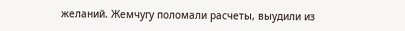желаний. Жемчугу поломали расчеты, выудили из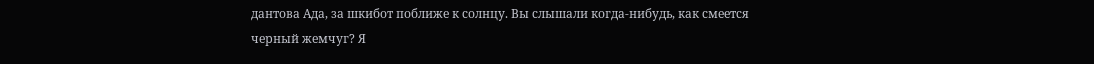дантова Ада, за шкибот поближе к солнцу. Вы слышали когда-нибудь, как смеется черный жемчуг? Я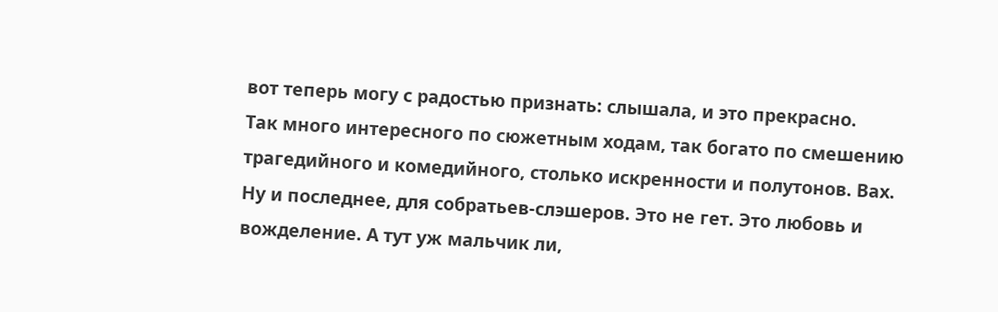вот теперь могу с радостью признать: слышала, и это прекрасно.
Так много интересного по сюжетным ходам, так богато по смешению трагедийного и комедийного, столько искренности и полутонов. Вах.
Ну и последнее, для собратьев-слэшеров. Это не гет. Это любовь и вожделение. А тут уж мальчик ли,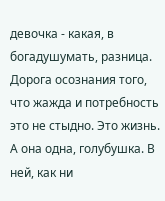девочка - какая, в богадушумать, разница.
Дорога осознания того, что жажда и потребность это не стыдно. Это жизнь. А она одна, голубушка. В ней, как ни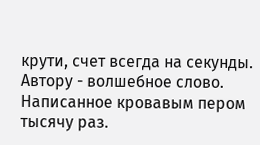крути, счет всегда на секунды.
Автору - волшебное слово. Написанное кровавым пером тысячу раз.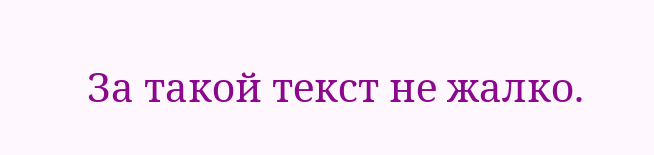За такой текст не жалко.